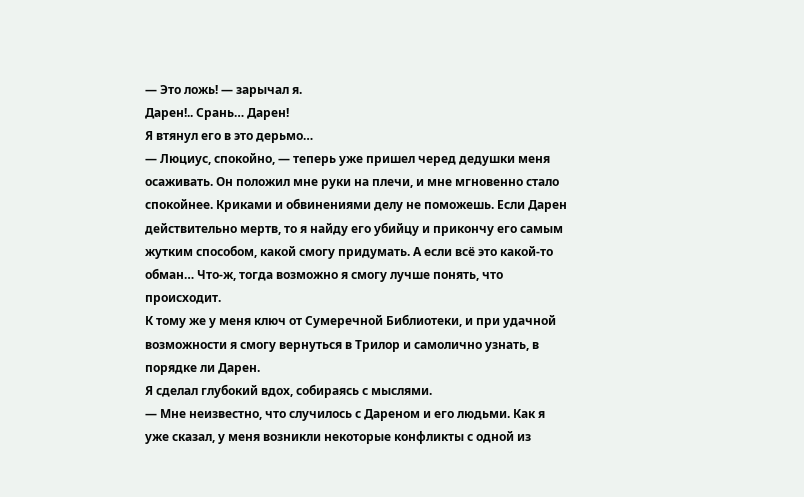— Это ложь! — зарычал я.
Дарен!.. Срань… Дарен!
Я втянул его в это дерьмо…
— Люциус, спокойно, — теперь уже пришел черед дедушки меня осаживать. Он положил мне руки на плечи, и мне мгновенно стало спокойнее. Криками и обвинениями делу не поможешь. Если Дарен действительно мертв, то я найду его убийцу и прикончу его самым жутким способом, какой смогу придумать. А если всё это какой-то обман… Что-ж, тогда возможно я смогу лучше понять, что происходит.
К тому же у меня ключ от Сумеречной Библиотеки, и при удачной возможности я смогу вернуться в Трилор и самолично узнать, в порядке ли Дарен.
Я сделал глубокий вдох, собираясь с мыслями.
— Мне неизвестно, что случилось с Дареном и его людьми. Как я уже сказал, у меня возникли некоторые конфликты с одной из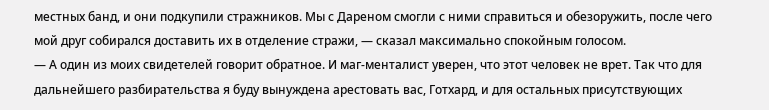местных банд, и они подкупили стражников. Мы с Дареном смогли с ними справиться и обезоружить, после чего мой друг собирался доставить их в отделение стражи, — сказал максимально спокойным голосом.
— А один из моих свидетелей говорит обратное. И маг-менталист уверен, что этот человек не врет. Так что для дальнейшего разбирательства я буду вынуждена арестовать вас, Готхард, и для остальных присутствующих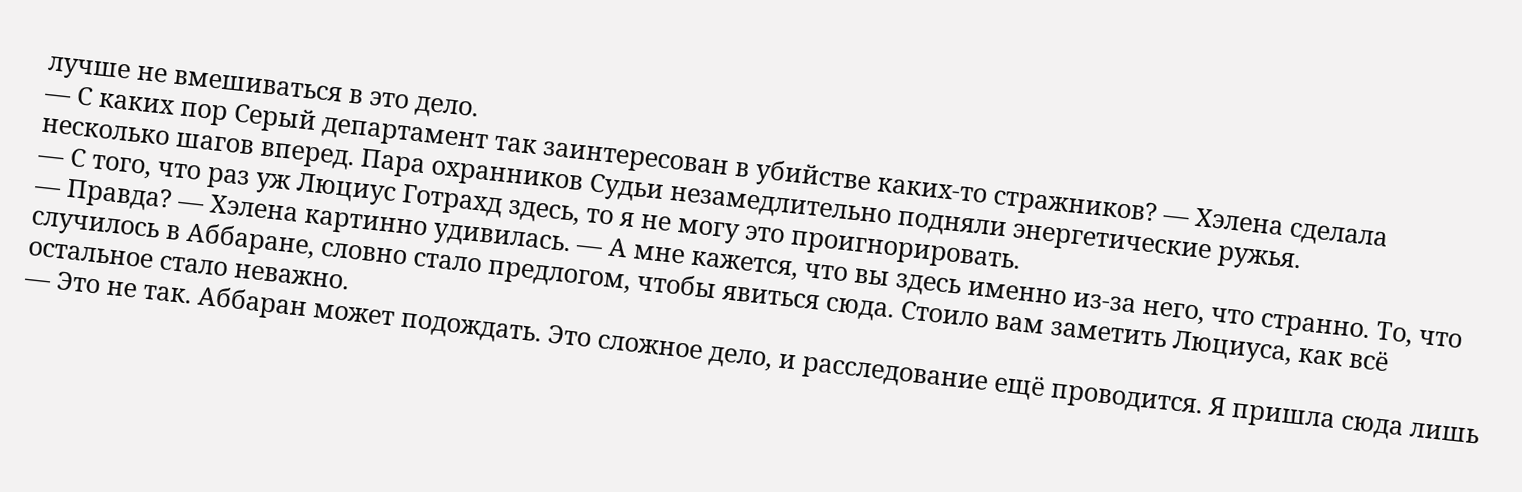лучше не вмешиваться в это дело.
— С каких пор Серый департамент так заинтересован в убийстве каких-то стражников? — Хэлена сделала несколько шагов вперед. Пара охранников Судьи незамедлительно подняли энергетические ружья.
— С того, что раз уж Люциус Готрахд здесь, то я не могу это проигнорировать.
— Правда? — Хэлена картинно удивилась. — А мне кажется, что вы здесь именно из-за него, что странно. То, что случилось в Аббаране, словно стало предлогом, чтобы явиться сюда. Стоило вам заметить Люциуса, как всё остальное стало неважно.
— Это не так. Аббаран может подождать. Это сложное дело, и расследование ещё проводится. Я пришла сюда лишь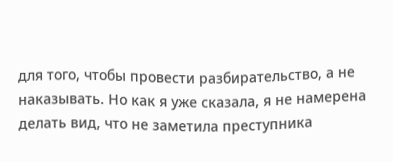для того, чтобы провести разбирательство, а не наказывать. Но как я уже сказала, я не намерена делать вид, что не заметила преступника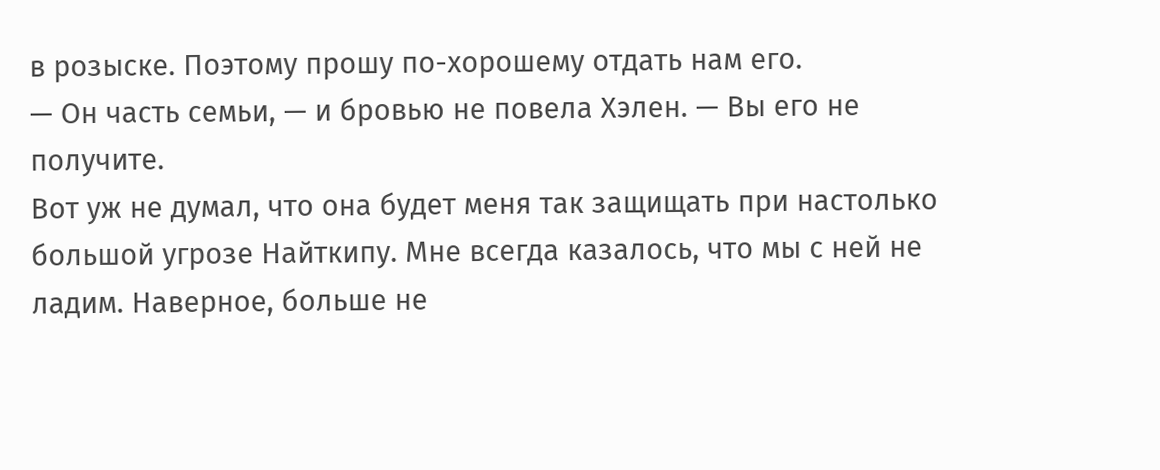в розыске. Поэтому прошу по-хорошему отдать нам его.
— Он часть семьи, — и бровью не повела Хэлен. — Вы его не получите.
Вот уж не думал, что она будет меня так защищать при настолько большой угрозе Найткипу. Мне всегда казалось, что мы с ней не ладим. Наверное, больше не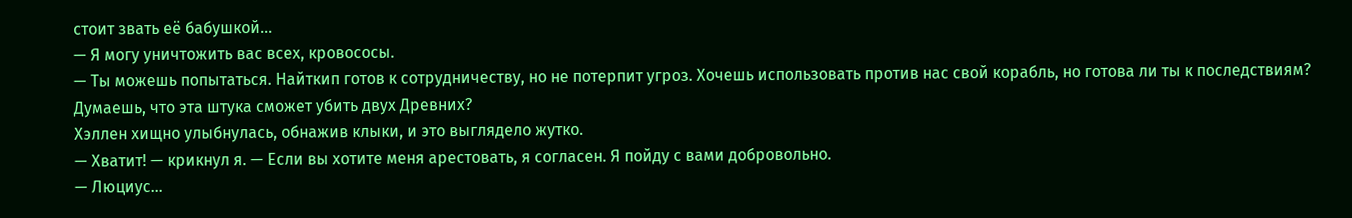стоит звать её бабушкой…
— Я могу уничтожить вас всех, кровососы.
— Ты можешь попытаться. Найткип готов к сотрудничеству, но не потерпит угроз. Хочешь использовать против нас свой корабль, но готова ли ты к последствиям? Думаешь, что эта штука сможет убить двух Древних?
Хэллен хищно улыбнулась, обнажив клыки, и это выглядело жутко.
— Хватит! — крикнул я. — Если вы хотите меня арестовать, я согласен. Я пойду с вами добровольно.
— Люциус…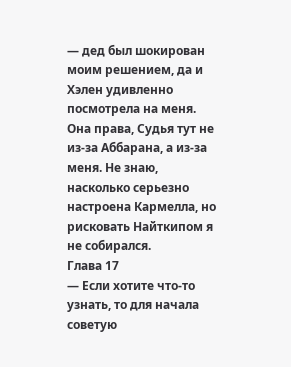— дед был шокирован моим решением, да и Хэлен удивленно посмотрела на меня.
Она права, Судья тут не из-за Аббарана, а из-за меня. Не знаю, насколько серьезно настроена Кармелла, но рисковать Найткипом я не собирался.
Глава 17
— Если хотите что-то узнать, то для начала советую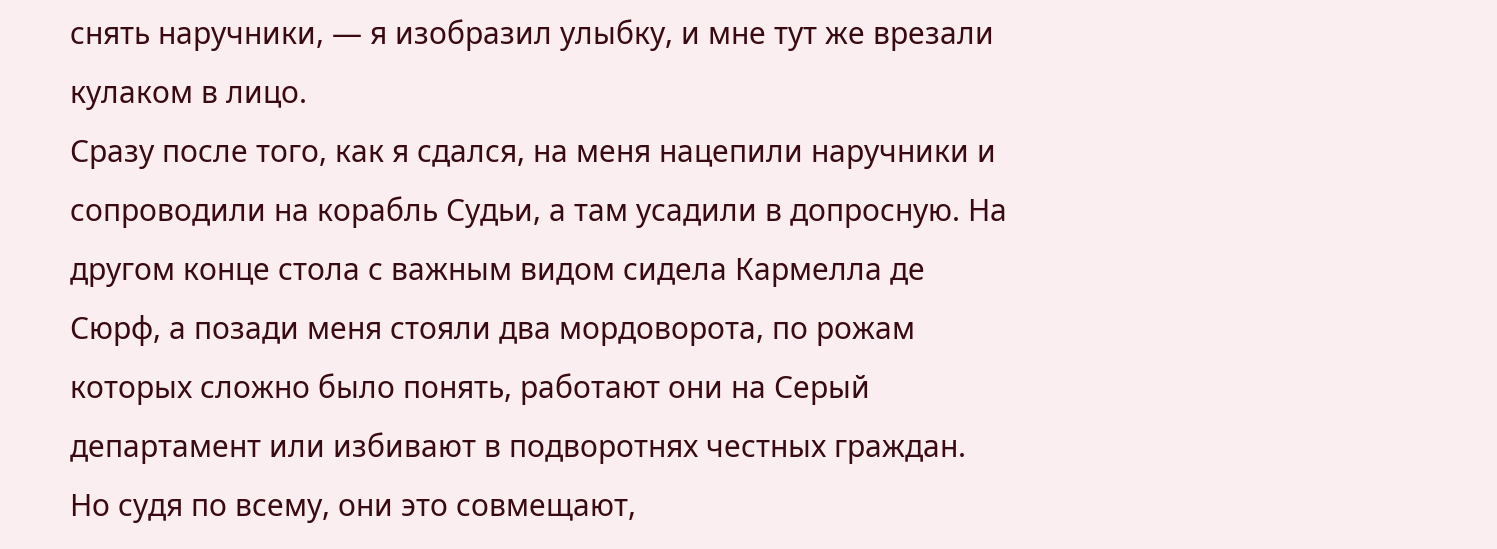снять наручники, — я изобразил улыбку, и мне тут же врезали кулаком в лицо.
Сразу после того, как я сдался, на меня нацепили наручники и сопроводили на корабль Судьи, а там усадили в допросную. На другом конце стола с важным видом сидела Кармелла де Сюрф, а позади меня стояли два мордоворота, по рожам которых сложно было понять, работают они на Серый департамент или избивают в подворотнях честных граждан. Но судя по всему, они это совмещают,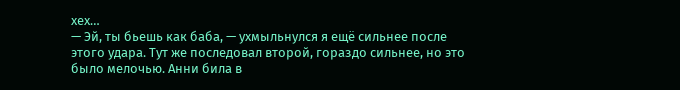хех…
— Эй, ты бьешь как баба, — ухмыльнулся я ещё сильнее после этого удара. Тут же последовал второй, гораздо сильнее, но это было мелочью. Анни била в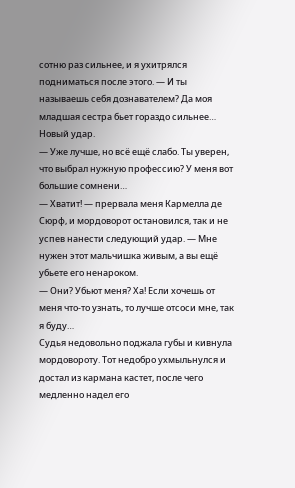сотню раз сильнее, и я ухитрялся подниматься после этого. — И ты называешь себя дознавателем? Да моя младшая сестра бьет гораздо сильнее…
Новый удар.
— Уже лучше, но всё ещё слабо. Ты уверен, что выбрал нужную профессию? У меня вот большие сомнени…
— Хватит! — прервала меня Кармелла де Сюрф, и мордоворот остановился, так и не успев нанести следующий удар. — Мне нужен этот мальчишка живым, а вы ещё убьете его ненароком.
— Они? Убьют меня? Ха! Если хочешь от меня что-то узнать, то лучше отсоси мне, так я буду…
Судья недовольно поджала губы и кивнула мордовороту. Тот недобро ухмыльнулся и достал из кармана кастет, после чего медленно надел его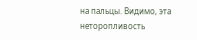на пальцы. Видимо, эта неторопливость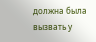должна была вызвать у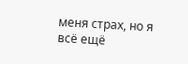меня страх, но я всё ещё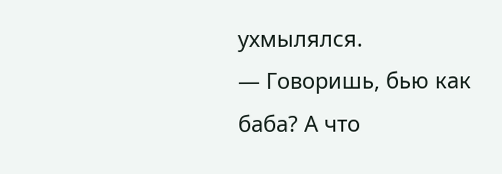ухмылялся.
— Говоришь, бью как баба? А что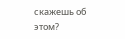скажешь об этом?